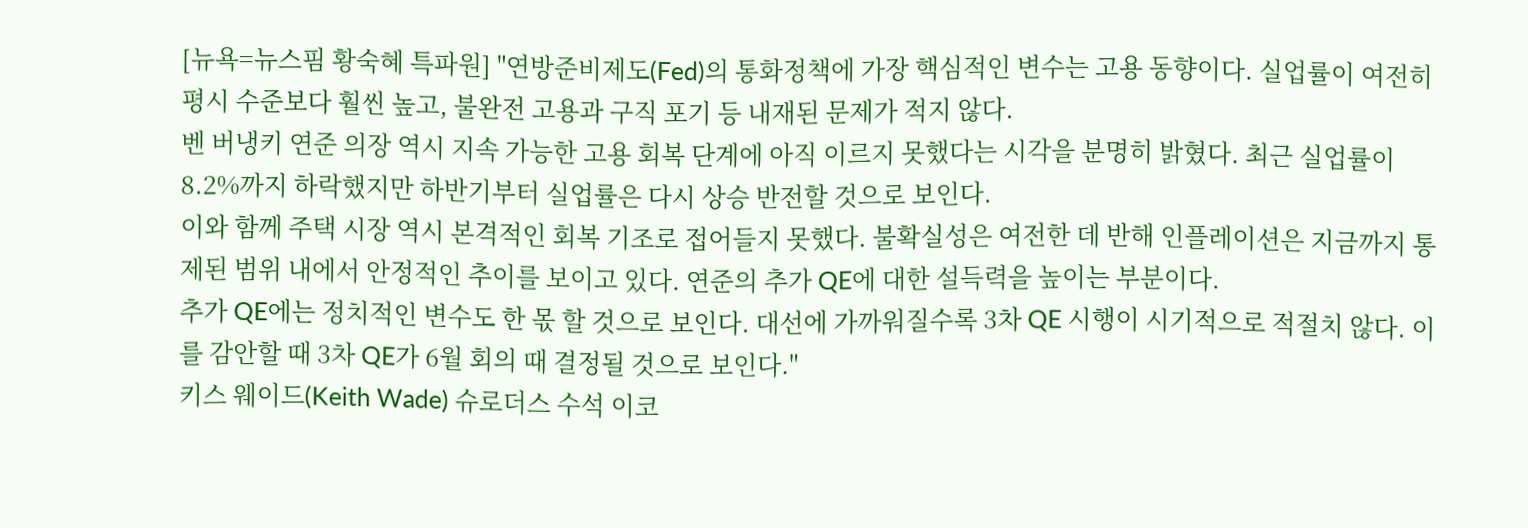[뉴욕=뉴스핌 황숙혜 특파원] "연방준비제도(Fed)의 통화정책에 가장 핵심적인 변수는 고용 동향이다. 실업률이 여전히 평시 수준보다 훨씬 높고, 불완전 고용과 구직 포기 등 내재된 문제가 적지 않다.
벤 버냉키 연준 의장 역시 지속 가능한 고용 회복 단계에 아직 이르지 못했다는 시각을 분명히 밝혔다. 최근 실업률이 8.2%까지 하락했지만 하반기부터 실업률은 다시 상승 반전할 것으로 보인다.
이와 함께 주택 시장 역시 본격적인 회복 기조로 접어들지 못했다. 불확실성은 여전한 데 반해 인플레이션은 지금까지 통제된 범위 내에서 안정적인 추이를 보이고 있다. 연준의 추가 QE에 대한 설득력을 높이는 부분이다.
추가 QE에는 정치적인 변수도 한 몫 할 것으로 보인다. 대선에 가까워질수록 3차 QE 시행이 시기적으로 적절치 않다. 이를 감안할 때 3차 QE가 6월 회의 때 결정될 것으로 보인다."
키스 웨이드(Keith Wade) 슈로더스 수석 이코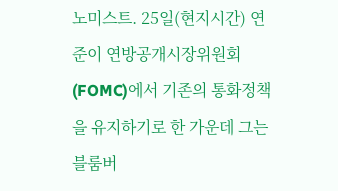노미스트. 25일(현지시간) 연준이 연방공개시장위원회(FOMC)에서 기존의 통화정책을 유지하기로 한 가운데 그는 블룸버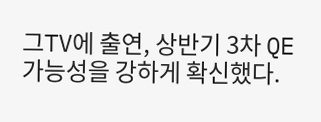그TV에 출연, 상반기 3차 QE 가능성을 강하게 확신했다.